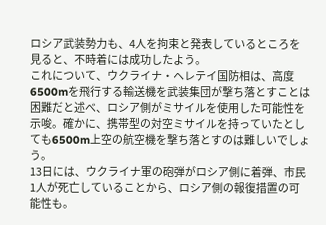ロシア武装勢力も、4人を拘束と発表しているところを見ると、不時着には成功したよう。
これについて、ウクライナ・ヘレテイ国防相は、高度6500mを飛行する輸送機を武装集団が撃ち落とすことは困難だと述べ、ロシア側がミサイルを使用した可能性を示唆。確かに、携帯型の対空ミサイルを持っていたとしても6500m上空の航空機を撃ち落とすのは難しいでしょう。
13日には、ウクライナ軍の砲弾がロシア側に着弾、市民1人が死亡していることから、ロシア側の報復措置の可能性も。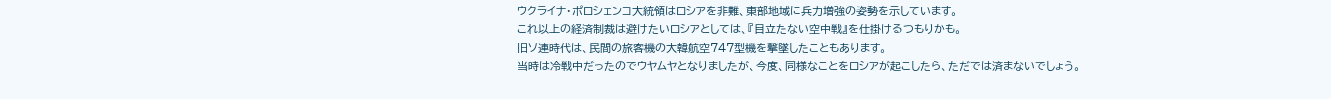ウクライナ・ポロシェンコ大統領はロシアを非難、東部地域に兵力増強の姿勢を示しています。
これ以上の経済制裁は避けたいロシアとしては、『目立たない空中戦』を仕掛けるつもりかも。
旧ソ連時代は、民間の旅客機の大韓航空747型機を撃墜したこともあります。
当時は冷戦中だったのでウヤムヤとなりましたが、今度、同様なことをロシアが起こしたら、ただでは済まないでしょう。